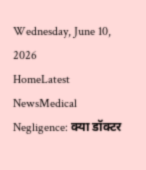Wednesday, June 10, 2026
HomeLatest NewsMedical Negligence: क्या डॉक्टर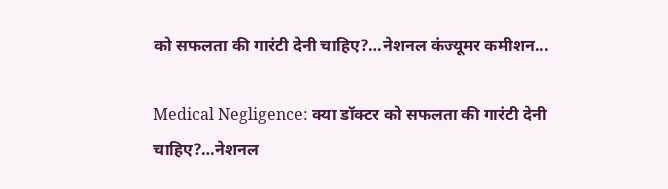को सफलता की गारंटी देनी चाहिए?…नेशनल कंज्यूमर कमीशन...

Medical Negligence: क्या डॉक्टर को सफलता की गारंटी देनी चाहिए?…नेशनल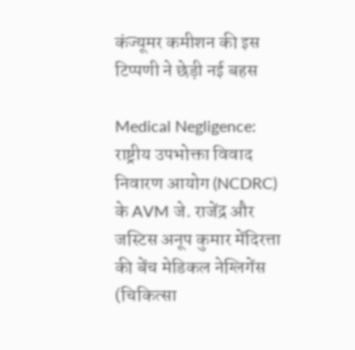कंज्यूमर कमीशन की इस टिप्पणी ने छेड़ी नई बहस

Medical Negligence: राष्ट्रीय उपभोक्ता विवाद निवारण आयोग (NCDRC) के AVM जे. राजेंद्र और जस्टिस अनूप कुमार मेंदिरत्ता की बेंच मेडिकल नेग्लिगेंस (चिकित्सा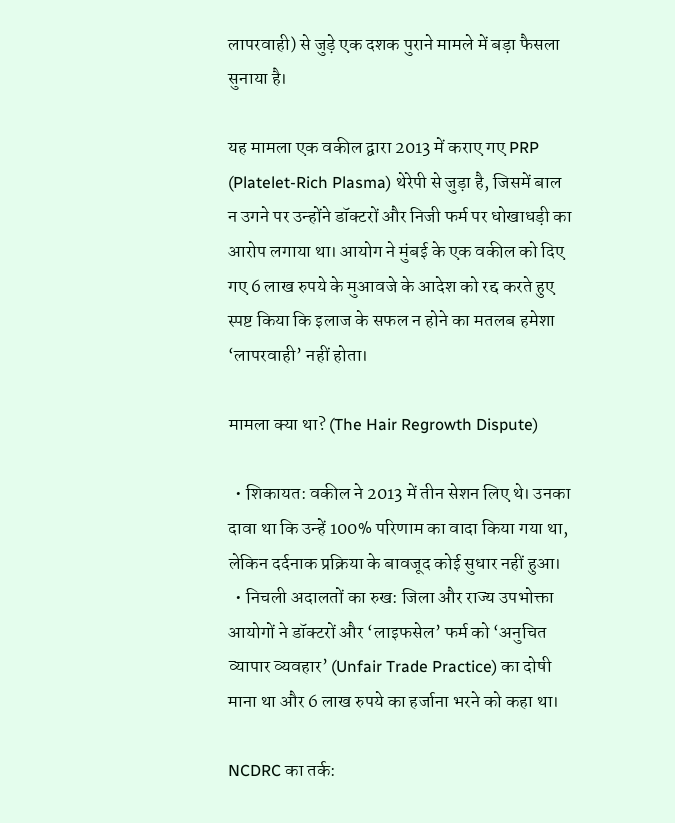लापरवाही) से जुड़े एक दशक पुराने मामले में बड़ा फैसला सुनाया है।

यह मामला एक वकील द्वारा 2013 में कराए गए PRP (Platelet-Rich Plasma) थेरेपी से जुड़ा है, जिसमें बाल न उगने पर उन्होंने डॉक्टरों और निजी फर्म पर धोखाधड़ी का आरोप लगाया था। आयोग ने मुंबई के एक वकील को दिए गए 6 लाख रुपये के मुआवजे के आदेश को रद्द करते हुए स्पष्ट किया कि इलाज के सफल न होने का मतलब हमेशा ‘लापरवाही’ नहीं होता।

मामला क्या था? (The Hair Regrowth Dispute)

  • शिकायत: वकील ने 2013 में तीन सेशन लिए थे। उनका दावा था कि उन्हें 100% परिणाम का वादा किया गया था, लेकिन दर्दनाक प्रक्रिया के बावजूद कोई सुधार नहीं हुआ।
  • निचली अदालतों का रुख: जिला और राज्य उपभोक्ता आयोगों ने डॉक्टरों और ‘लाइफसेल’ फर्म को ‘अनुचित व्यापार व्यवहार’ (Unfair Trade Practice) का दोषी माना था और 6 लाख रुपये का हर्जाना भरने को कहा था।

NCDRC का तर्क: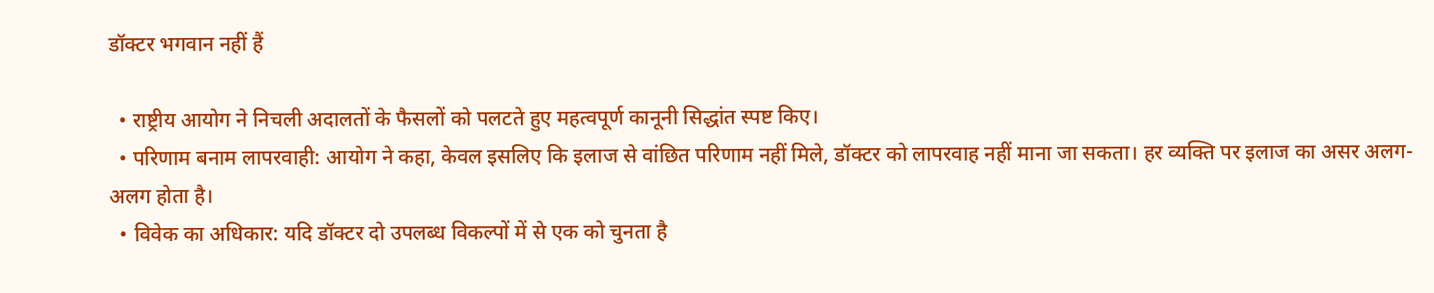डॉक्टर भगवान नहीं हैं

  • राष्ट्रीय आयोग ने निचली अदालतों के फैसलों को पलटते हुए महत्वपूर्ण कानूनी सिद्धांत स्पष्ट किए।
  • परिणाम बनाम लापरवाही: आयोग ने कहा, केवल इसलिए कि इलाज से वांछित परिणाम नहीं मिले, डॉक्टर को लापरवाह नहीं माना जा सकता। हर व्यक्ति पर इलाज का असर अलग-अलग होता है।
  • विवेक का अधिकार: यदि डॉक्टर दो उपलब्ध विकल्पों में से एक को चुनता है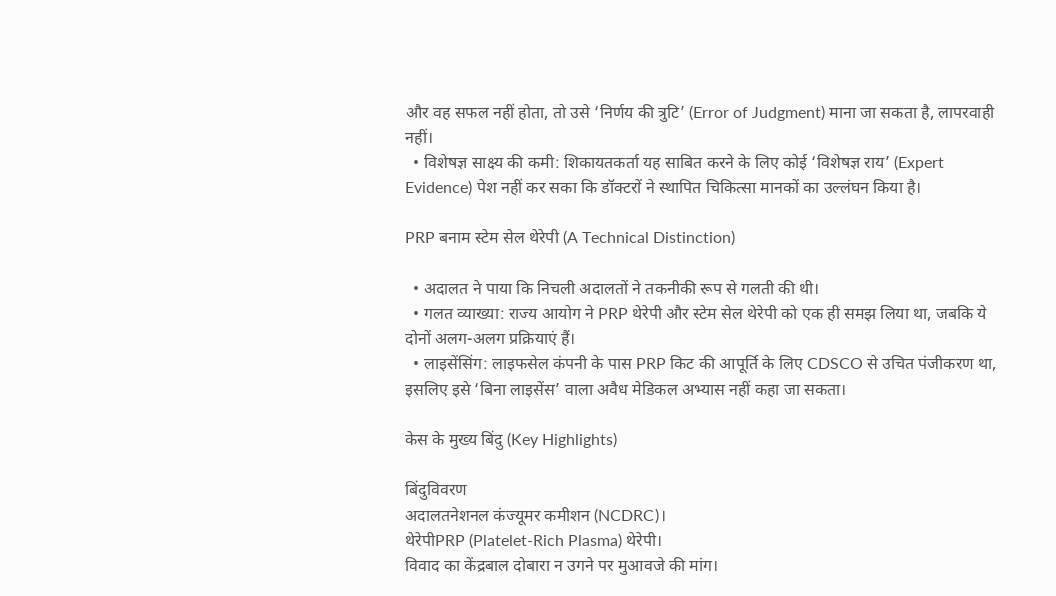और वह सफल नहीं होता, तो उसे ‘निर्णय की त्रुटि’ (Error of Judgment) माना जा सकता है, लापरवाही नहीं।
  • विशेषज्ञ साक्ष्य की कमी: शिकायतकर्ता यह साबित करने के लिए कोई ‘विशेषज्ञ राय’ (Expert Evidence) पेश नहीं कर सका कि डॉक्टरों ने स्थापित चिकित्सा मानकों का उल्लंघन किया है।

PRP बनाम स्टेम सेल थेरेपी (A Technical Distinction)

  • अदालत ने पाया कि निचली अदालतों ने तकनीकी रूप से गलती की थी।
  • गलत व्याख्या: राज्य आयोग ने PRP थेरेपी और स्टेम सेल थेरेपी को एक ही समझ लिया था, जबकि ये दोनों अलग-अलग प्रक्रियाएं हैं।
  • लाइसेंसिंग: लाइफसेल कंपनी के पास PRP किट की आपूर्ति के लिए CDSCO से उचित पंजीकरण था, इसलिए इसे ‘बिना लाइसेंस’ वाला अवैध मेडिकल अभ्यास नहीं कहा जा सकता।

केस के मुख्य बिंदु (Key Highlights)

बिंदुविवरण
अदालतनेशनल कंज्यूमर कमीशन (NCDRC)।
थेरेपीPRP (Platelet-Rich Plasma) थेरेपी।
विवाद का केंद्रबाल दोबारा न उगने पर मुआवजे की मांग।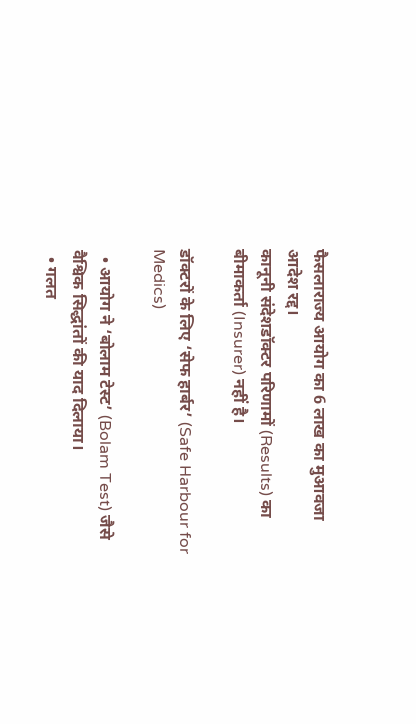फैसलाराज्य आयोग का 6 लाख का मुआवजा आदेश रद्द।
कानूनी संदेशडॉक्टर परिणामों (Results) का बीमाकर्ता (Insurer) नहीं है।

डॉक्टरों के लिए ‘सेफ हार्बर’ (Safe Harbour for Medics)

  • आयोग ने ‘बोलाम टेस्ट’ (Bolam Test) जैसे वैश्विक सिद्धांतों की याद दिलाया।
  • गलत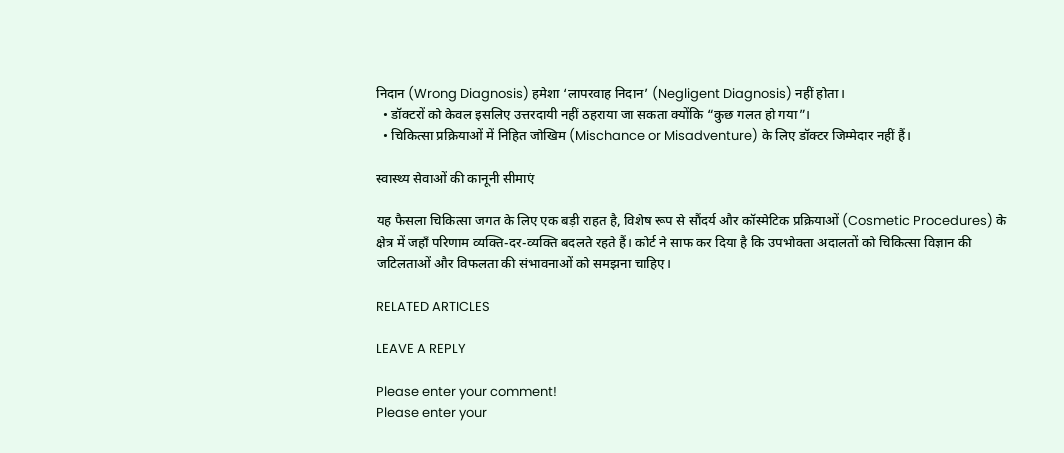निदान (Wrong Diagnosis) हमेशा ‘लापरवाह निदान’ (Negligent Diagnosis) नहीं होता।
  • डॉक्टरों को केवल इसलिए उत्तरदायी नहीं ठहराया जा सकता क्योंकि “कुछ गलत हो गया”।
  • चिकित्सा प्रक्रियाओं में निहित जोखिम (Mischance or Misadventure) के लिए डॉक्टर जिम्मेदार नहीं हैं।

स्वास्थ्य सेवाओं की कानूनी सीमाएं

यह फैसला चिकित्सा जगत के लिए एक बड़ी राहत है, विशेष रूप से सौंदर्य और कॉस्मेटिक प्रक्रियाओं (Cosmetic Procedures) के क्षेत्र में जहाँ परिणाम व्यक्ति-दर-व्यक्ति बदलते रहते हैं। कोर्ट ने साफ कर दिया है कि उपभोक्ता अदालतों को चिकित्सा विज्ञान की जटिलताओं और विफलता की संभावनाओं को समझना चाहिए।

RELATED ARTICLES

LEAVE A REPLY

Please enter your comment!
Please enter your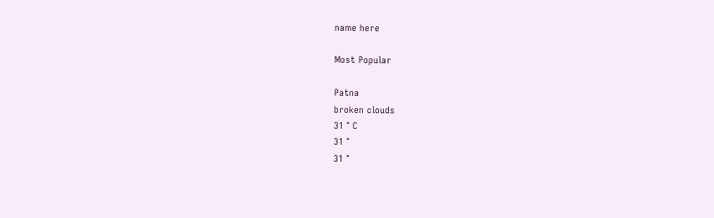name here

Most Popular

Patna
broken clouds
31 ° C
31 °
31 °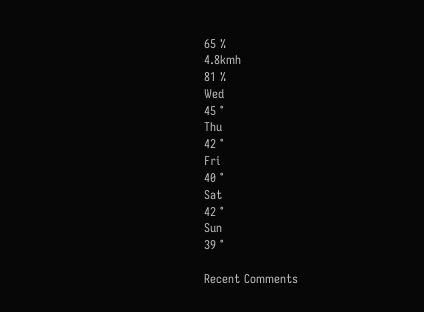65 %
4.8kmh
81 %
Wed
45 °
Thu
42 °
Fri
40 °
Sat
42 °
Sun
39 °

Recent Comments